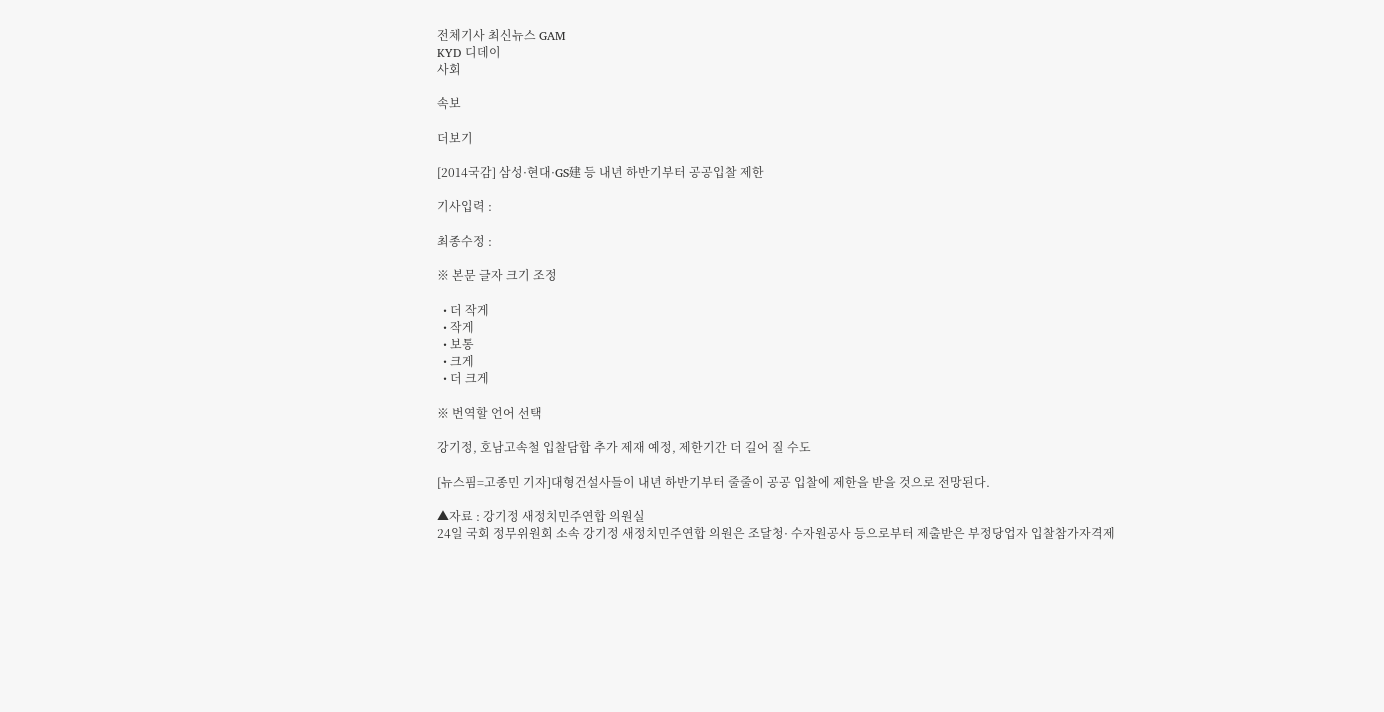전체기사 최신뉴스 GAM
KYD 디데이
사회

속보

더보기

[2014국감] 삼성·현대·GS建 등 내년 하반기부터 공공입찰 제한

기사입력 :

최종수정 :

※ 본문 글자 크기 조정

  • 더 작게
  • 작게
  • 보통
  • 크게
  • 더 크게

※ 번역할 언어 선택

강기정, 호남고속철 입찰담합 추가 제재 예정, 제한기간 더 길어 질 수도

[뉴스핌=고종민 기자]대형건설사들이 내년 하반기부터 줄줄이 공공 입찰에 제한을 받을 것으로 전망된다.

▲자료 : 강기정 새정치민주연합 의원실
24일 국회 정무위원회 소속 강기정 새정치민주연합 의원은 조달청· 수자원공사 등으로부터 제출받은 부정당업자 입찰참가자격제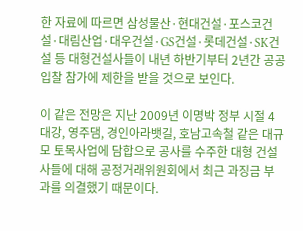한 자료에 따르면 삼성물산·현대건설·포스코건설·대림산업·대우건설·GS건설·롯데건설·SK건설 등 대형건설사들이 내년 하반기부터 2년간 공공입찰 참가에 제한을 받을 것으로 보인다.

이 같은 전망은 지난 2009년 이명박 정부 시절 4대강, 영주댐, 경인아라뱃길, 호남고속철 같은 대규모 토목사업에 담합으로 공사를 수주한 대형 건설사들에 대해 공정거래위원회에서 최근 과징금 부과를 의결했기 때문이다.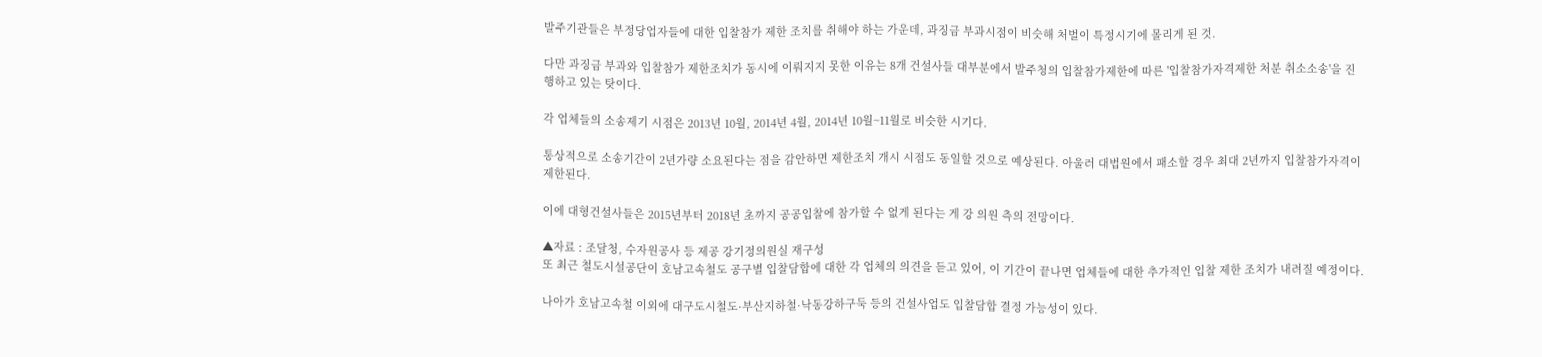발주기관들은 부정당업자들에 대한 입찰참가 제한 조치를 취해야 하는 가운데, 과징금 부과시점이 비슷해 처벌이 특정시기에 몰리게 된 것.

다만 과징금 부과와 입찰참가 제한조치가 동시에 이뤄지지 못한 이유는 8개 건설사들 대부분에서 발주청의 입찰참가제한에 따른 '입찰참가자격제한 처분 취소소송'을 진행하고 있는 탓이다.

각 업체들의 소송제기 시점은 2013년 10월, 2014년 4월, 2014년 10월~11월로 비슷한 시기다.

통상적으로 소송기간이 2년가량 소요된다는 점을 감안하면 제한조치 개시 시점도 동일할 것으로 예상된다. 아울러 대법원에서 패소할 경우 최대 2년까지 입찰참가자격이 제한된다.

이에 대형건설사들은 2015년부터 2018년 초까지 공공입찰에 참가할 수 없게 된다는 게 강 의원 측의 전망이다.

▲자료 : 조달청, 수자원공사 등 제공 강기정의원실 재구성
또 최근 철도시설공단이 호남고속철도 공구별 입찰담합에 대한 각 업체의 의견을 듣고 있어, 이 기간이 끝나면 업체들에 대한 추가적인 입찰 제한 조치가 내려질 예정이다.

나아가 호남고속철 이외에 대구도시철도·부산지하철·낙동강하구둑 등의 건설사업도 입찰담합 결정 가능성이 있다.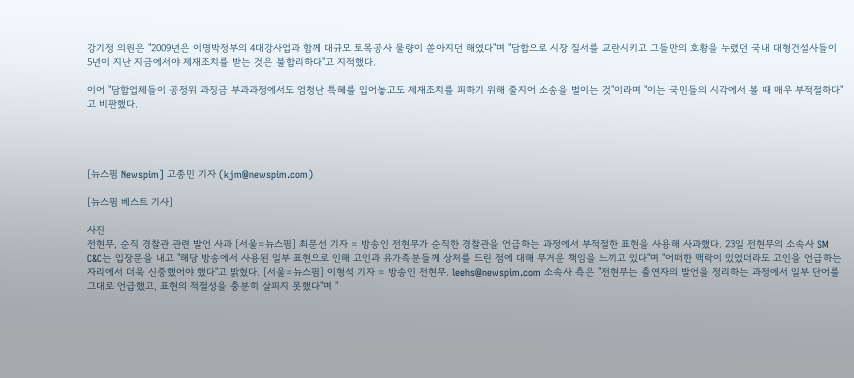강기정 의원은 "2009년은 이명박정부의 4대강사업과 함께 대규모 토목공사 물량이 쏟아지던 해였다"며 "담합으로 시장 질서를 교란시키고 그들만의 호황을 누렸던 국내 대형건설사들이 5년이 지난 지금에서야 제재조치를 받는 것은 불합리하다"고 지적했다.

이어 "담합업체들이 공정위 과징금 부과과정에서도 엄청난 특혜를 입어놓고도 제재조치를 피하기 위해 줄지어 소송을 벌이는 것"이라며 "이는 국민들의 시각에서 볼 때 매우 부적절하다"고 비판했다.




[뉴스핌 Newspim] 고종민 기자 (kjm@newspim.com)

[뉴스핌 베스트 기사]

사진
전현무, 순직 경찰관 관련 발언 사과 [서울=뉴스핌] 최문선 기자 = 방송인 전현무가 순직한 경찰관을 언급하는 과정에서 부적절한 표현을 사용해 사과했다. 23일 전현무의 소속사 SM C&C는 입장문을 내고 "해당 방송에서 사용된 일부 표현으로 인해 고인과 유가족분들께 상처를 드린 점에 대해 무거운 책임을 느끼고 있다"며 "어떠한 맥락이 있었더라도 고인을 언급하는 자리에서 더욱 신중했어야 했다"고 밝혔다. [서울=뉴스핌] 이형석 기자 = 방송인 전현무. leehs@newspim.com 소속사 측은 "전현무는 출연자의 발언을 정리하는 과정에서 일부 단어를 그대로 언급했고, 표현의 적절성을 충분히 살피지 못했다"며 "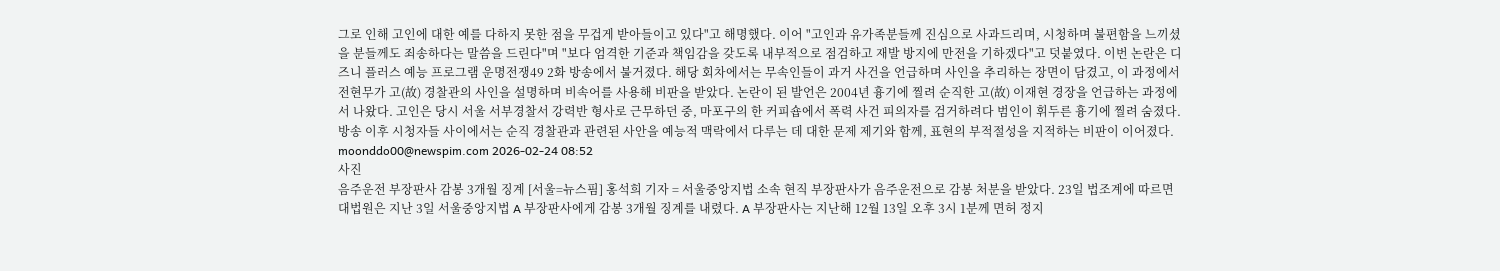그로 인해 고인에 대한 예를 다하지 못한 점을 무겁게 받아들이고 있다"고 해명했다. 이어 "고인과 유가족분들께 진심으로 사과드리며, 시청하며 불편함을 느끼셨을 분들께도 죄송하다는 말씀을 드린다"며 "보다 엄격한 기준과 책임감을 갖도록 내부적으로 점검하고 재발 방지에 만전을 기하겠다"고 덧붙였다. 이번 논란은 디즈니 플러스 예능 프로그램 운명전쟁49 2화 방송에서 불거졌다. 해당 회차에서는 무속인들이 과거 사건을 언급하며 사인을 추리하는 장면이 담겼고, 이 과정에서 전현무가 고(故) 경찰관의 사인을 설명하며 비속어를 사용해 비판을 받았다. 논란이 된 발언은 2004년 흉기에 찔려 순직한 고(故) 이재현 경장을 언급하는 과정에서 나왔다. 고인은 당시 서울 서부경찰서 강력반 형사로 근무하던 중, 마포구의 한 커피숍에서 폭력 사건 피의자를 검거하려다 범인이 휘두른 흉기에 찔려 숨졌다. 방송 이후 시청자들 사이에서는 순직 경찰관과 관련된 사안을 예능적 맥락에서 다루는 데 대한 문제 제기와 함께, 표현의 부적절성을 지적하는 비판이 이어졌다. moonddo00@newspim.com 2026-02-24 08:52
사진
음주운전 부장판사 감봉 3개월 징계 [서울=뉴스핌] 홍석희 기자 = 서울중앙지법 소속 현직 부장판사가 음주운전으로 감봉 처분을 받았다. 23일 법조계에 따르면 대법원은 지난 3일 서울중앙지법 A 부장판사에게 감봉 3개월 징계를 내렸다. A 부장판사는 지난해 12월 13일 오후 3시 1분께 면허 정지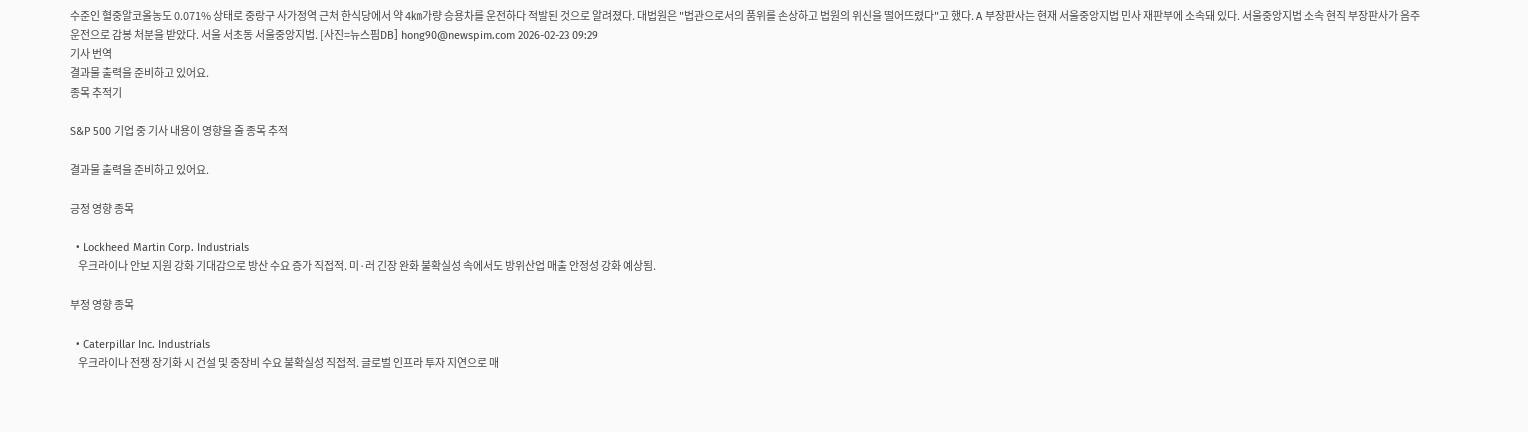수준인 혈중알코올농도 0.071% 상태로 중랑구 사가정역 근처 한식당에서 약 4㎞가량 승용차를 운전하다 적발된 것으로 알려졌다. 대법원은 "법관으로서의 품위를 손상하고 법원의 위신을 떨어뜨렸다"고 했다. A 부장판사는 현재 서울중앙지법 민사 재판부에 소속돼 있다. 서울중앙지법 소속 현직 부장판사가 음주운전으로 감봉 처분을 받았다. 서울 서초동 서울중앙지법. [사진=뉴스핌DB] hong90@newspim.com 2026-02-23 09:29
기사 번역
결과물 출력을 준비하고 있어요.
종목 추적기

S&P 500 기업 중 기사 내용이 영향을 줄 종목 추적

결과물 출력을 준비하고 있어요.

긍정 영향 종목

  • Lockheed Martin Corp. Industrials
    우크라이나 안보 지원 강화 기대감으로 방산 수요 증가 직접적. 미·러 긴장 완화 불확실성 속에서도 방위산업 매출 안정성 강화 예상됨.

부정 영향 종목

  • Caterpillar Inc. Industrials
    우크라이나 전쟁 장기화 시 건설 및 중장비 수요 불확실성 직접적. 글로벌 인프라 투자 지연으로 매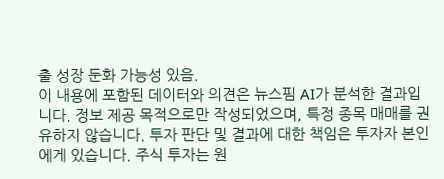출 성장 둔화 가능성 있음.
이 내용에 포함된 데이터와 의견은 뉴스핌 AI가 분석한 결과입니다. 정보 제공 목적으로만 작성되었으며, 특정 종목 매매를 권유하지 않습니다. 투자 판단 및 결과에 대한 책임은 투자자 본인에게 있습니다. 주식 투자는 원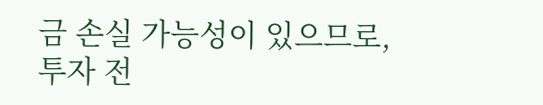금 손실 가능성이 있으므로, 투자 전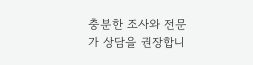충분한 조사와 전문가 상담을 권장합니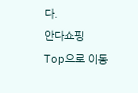다.
안다쇼핑
Top으로 이동